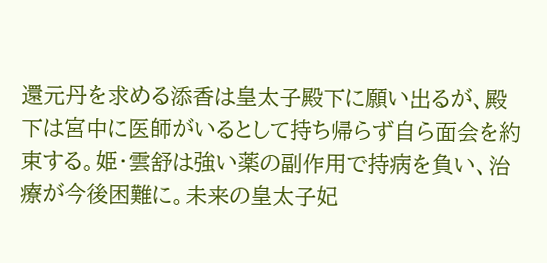還元丹を求める添香は皇太子殿下に願い出るが、殿下は宮中に医師がいるとして持ち帰らず自ら面会を約束する。姫・雲舒は強い薬の副作用で持病を負い、治療が今後困難に。未来の皇太子妃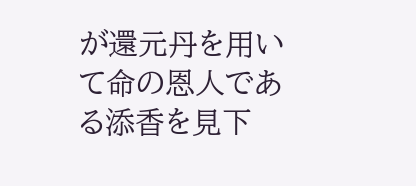が還元丹を用いて命の恩人である添香を見下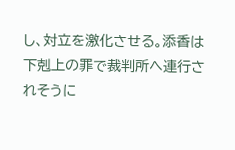し、対立を激化させる。添香は下剋上の罪で裁判所へ連行されそうに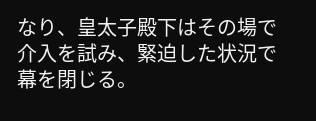なり、皇太子殿下はその場で介入を試み、緊迫した状況で幕を閉じる。